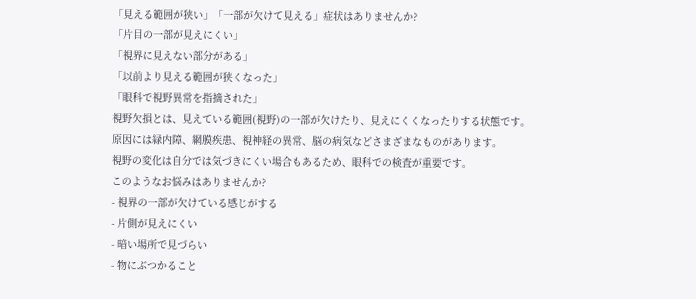「見える範囲が狭い」「一部が欠けて見える」症状はありませんか?
「片目の一部が見えにくい」
「視界に見えない部分がある」
「以前より見える範囲が狭くなった」
「眼科で視野異常を指摘された」
視野欠損とは、見えている範囲(視野)の一部が欠けたり、見えにくくなったりする状態です。
原因には緑内障、網膜疾患、視神経の異常、脳の病気などさまざまなものがあります。
視野の変化は自分では気づきにくい場合もあるため、眼科での検査が重要です。
このようなお悩みはありませんか?
- 視界の一部が欠けている感じがする
- 片側が見えにくい
- 暗い場所で見づらい
- 物にぶつかること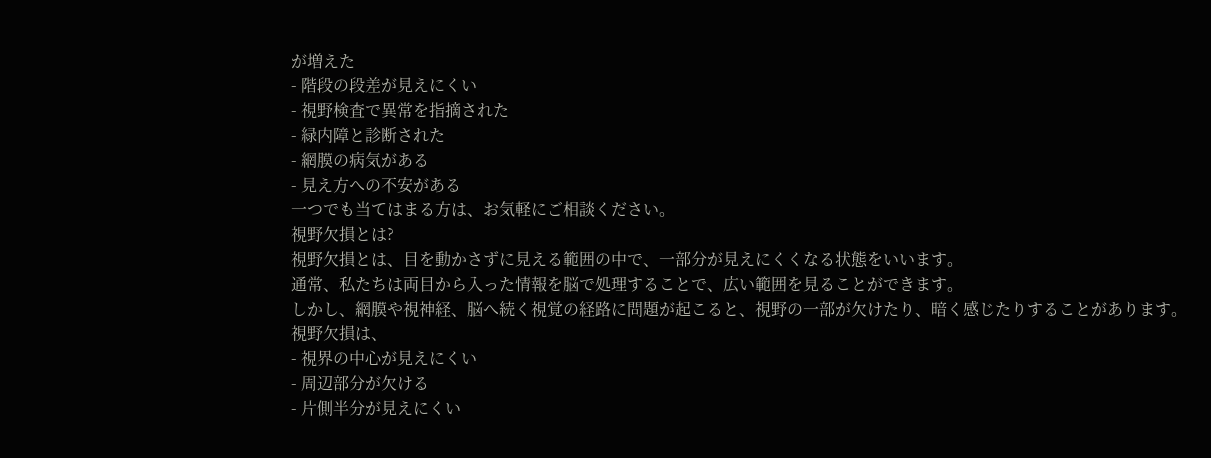が増えた
- 階段の段差が見えにくい
- 視野検査で異常を指摘された
- 緑内障と診断された
- 網膜の病気がある
- 見え方への不安がある
一つでも当てはまる方は、お気軽にご相談ください。
視野欠損とは?
視野欠損とは、目を動かさずに見える範囲の中で、一部分が見えにくくなる状態をいいます。
通常、私たちは両目から入った情報を脳で処理することで、広い範囲を見ることができます。
しかし、網膜や視神経、脳へ続く視覚の経路に問題が起こると、視野の一部が欠けたり、暗く感じたりすることがあります。
視野欠損は、
- 視界の中心が見えにくい
- 周辺部分が欠ける
- 片側半分が見えにくい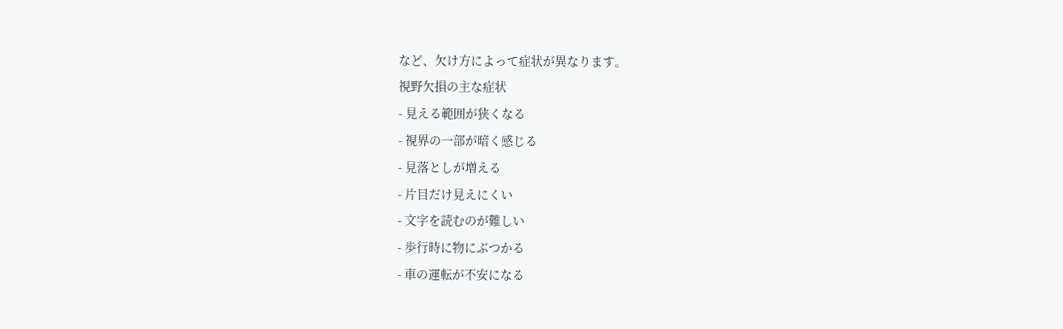など、欠け方によって症状が異なります。
視野欠損の主な症状
- 見える範囲が狭くなる
- 視界の一部が暗く感じる
- 見落としが増える
- 片目だけ見えにくい
- 文字を読むのが難しい
- 歩行時に物にぶつかる
- 車の運転が不安になる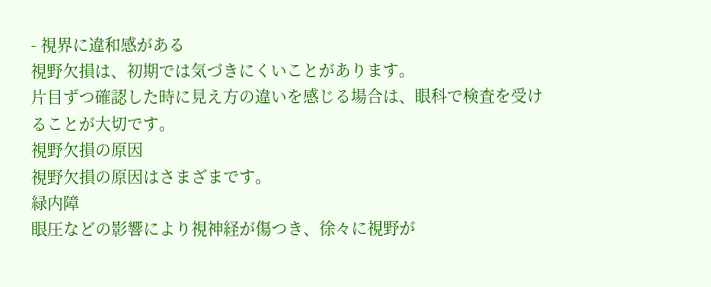- 視界に違和感がある
視野欠損は、初期では気づきにくいことがあります。
片目ずつ確認した時に見え方の違いを感じる場合は、眼科で検査を受けることが大切です。
視野欠損の原因
視野欠損の原因はさまざまです。
緑内障
眼圧などの影響により視神経が傷つき、徐々に視野が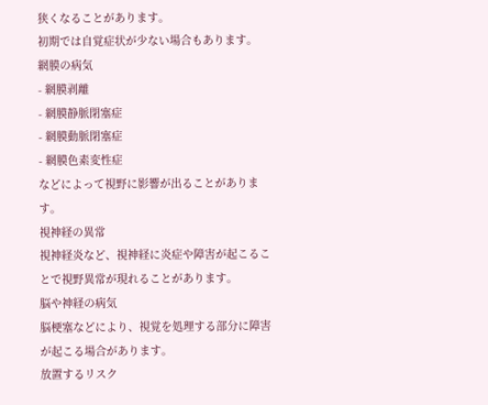狭くなることがあります。
初期では自覚症状が少ない場合もあります。
網膜の病気
- 網膜剥離
- 網膜静脈閉塞症
- 網膜動脈閉塞症
- 網膜色素変性症
などによって視野に影響が出ることがあります。
視神経の異常
視神経炎など、視神経に炎症や障害が起こることで視野異常が現れることがあります。
脳や神経の病気
脳梗塞などにより、視覚を処理する部分に障害が起こる場合があります。
放置するリスク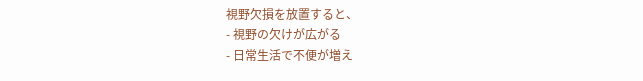視野欠損を放置すると、
- 視野の欠けが広がる
- 日常生活で不便が増え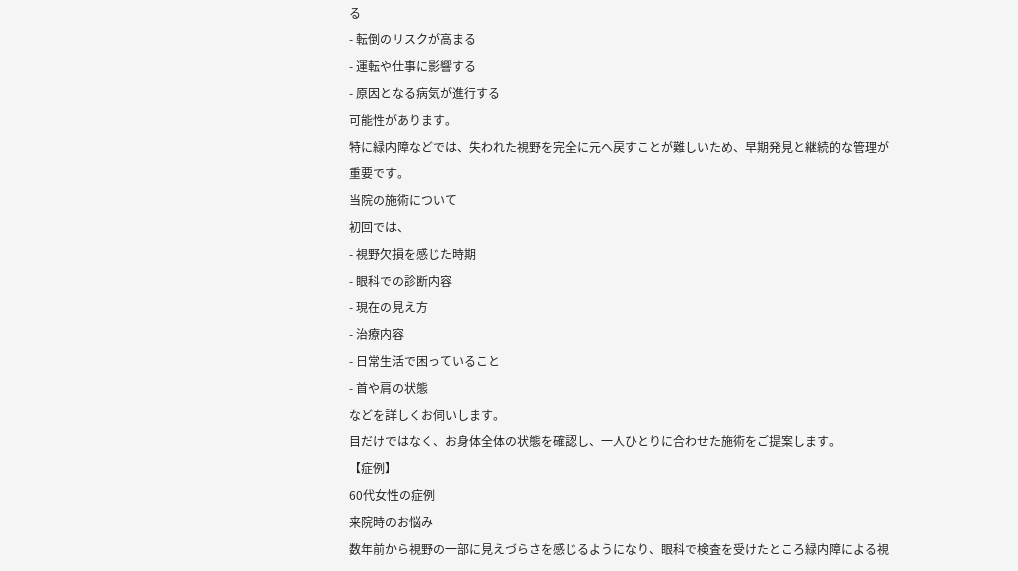る
- 転倒のリスクが高まる
- 運転や仕事に影響する
- 原因となる病気が進行する
可能性があります。
特に緑内障などでは、失われた視野を完全に元へ戻すことが難しいため、早期発見と継続的な管理が重要です。
当院の施術について
初回では、
- 視野欠損を感じた時期
- 眼科での診断内容
- 現在の見え方
- 治療内容
- 日常生活で困っていること
- 首や肩の状態
などを詳しくお伺いします。
目だけではなく、お身体全体の状態を確認し、一人ひとりに合わせた施術をご提案します。
【症例】
60代女性の症例
来院時のお悩み
数年前から視野の一部に見えづらさを感じるようになり、眼科で検査を受けたところ緑内障による視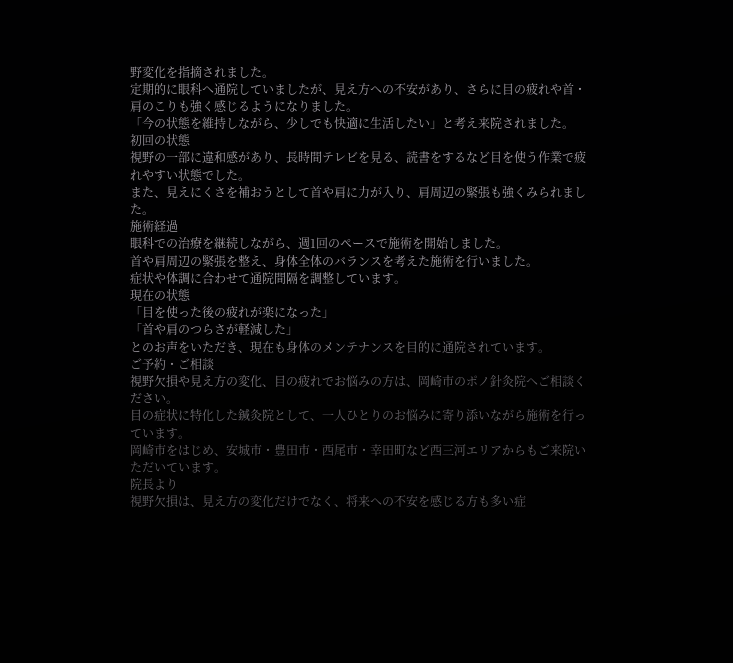野変化を指摘されました。
定期的に眼科へ通院していましたが、見え方への不安があり、さらに目の疲れや首・肩のこりも強く感じるようになりました。
「今の状態を維持しながら、少しでも快適に生活したい」と考え来院されました。
初回の状態
視野の一部に違和感があり、長時間テレビを見る、読書をするなど目を使う作業で疲れやすい状態でした。
また、見えにくさを補おうとして首や肩に力が入り、肩周辺の緊張も強くみられました。
施術経過
眼科での治療を継続しながら、週1回のペースで施術を開始しました。
首や肩周辺の緊張を整え、身体全体のバランスを考えた施術を行いました。
症状や体調に合わせて通院間隔を調整しています。
現在の状態
「目を使った後の疲れが楽になった」
「首や肩のつらさが軽減した」
とのお声をいただき、現在も身体のメンテナンスを目的に通院されています。
ご予約・ご相談
視野欠損や見え方の変化、目の疲れでお悩みの方は、岡崎市のポノ針灸院へご相談ください。
目の症状に特化した鍼灸院として、一人ひとりのお悩みに寄り添いながら施術を行っています。
岡崎市をはじめ、安城市・豊田市・西尾市・幸田町など西三河エリアからもご来院いただいています。
院長より
視野欠損は、見え方の変化だけでなく、将来への不安を感じる方も多い症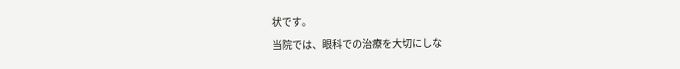状です。
当院では、眼科での治療を大切にしな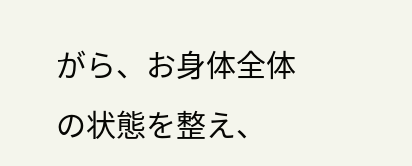がら、お身体全体の状態を整え、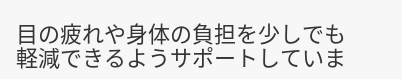目の疲れや身体の負担を少しでも軽減できるようサポートしていま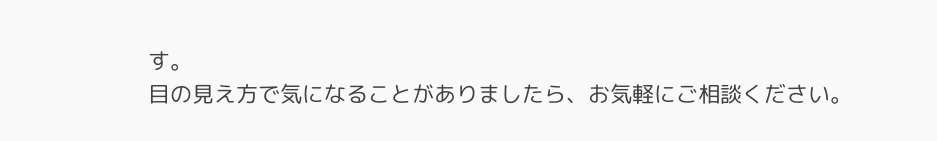す。
目の見え方で気になることがありましたら、お気軽にご相談ください。